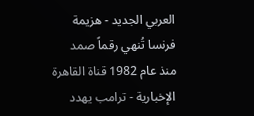العربي الجديد - هزيمة فرنسا تُنهي رقماً صمد منذ عام 1982 قناة القاهرة الإخبارية - ترامب يهدد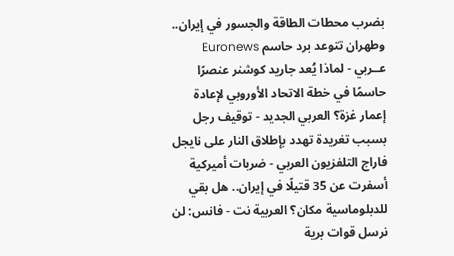بضرب محطات الطاقة والجسور في إيران.. وطهران تتوعد برد حاسم Euronews عــربي - لماذا يُعد جاريد كوشنر عنصرًا حاسمًا في خطة الاتحاد الأوروبي لإعادة إعمار غزة؟ العربي الجديد - توقيف رجل بسبب تغريدة تهدد بإطلاق النار على نايجل فاراج التلفزيون العربي - ضربات أميركية أسفرت عن 35 قتيلًا في إيران.. هل بقي للدبلوماسية مكان؟ العربية نت - فانس: لن نرسل قوات برية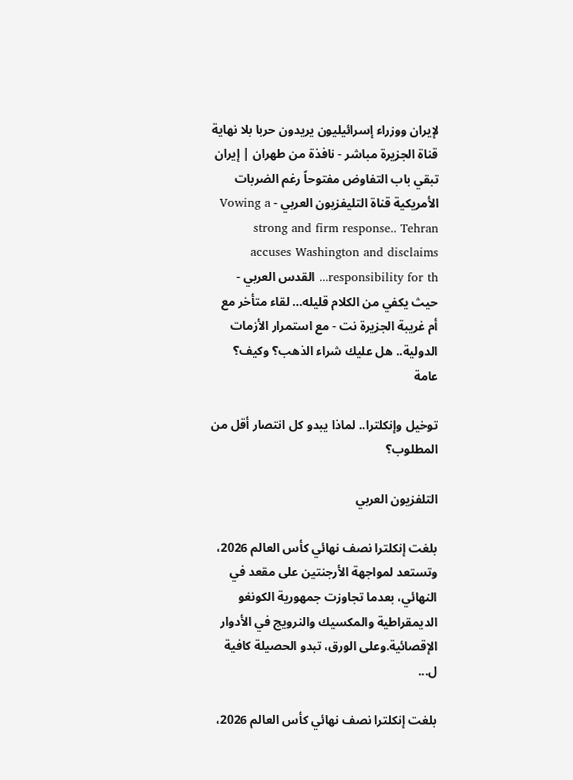لإيران ووزراء إسرائيليون يريدون حربا بلا نهاية قناة الجزيرة مباشر - نافذة من طهران | إيران تبقي باب التفاوض مفتوحاً رغم الضربات الأمريكية قناة التليفزيون العربي - Vowing a strong and firm response.. Tehran accuses Washington and disclaims responsibility for th... القدس العربي - حيث يكفي من الكلام قليله… لقاء متأخر مع أم غريبة الجزيرة نت - مع استمرار الأزمات الدولية.. هل عليك شراء الذهب؟ وكيف؟
عامة

توخيل وإنكلترا.. لماذا يبدو كل انتصار أقل من المطلوب؟

التلفزيون العربي

بلغت إنكلترا نصف نهائي كأس العالم 2026، وتستعد لمواجهة الأرجنتين على مقعد في النهائي، بعدما تجاوزت جمهورية الكونغو الديمقراطية والمكسيك والنرويج في الأدوار الإقصائية.وعلى الورق، تبدو الحصيلة كافية ل...

بلغت إنكلترا نصف نهائي كأس العالم 2026،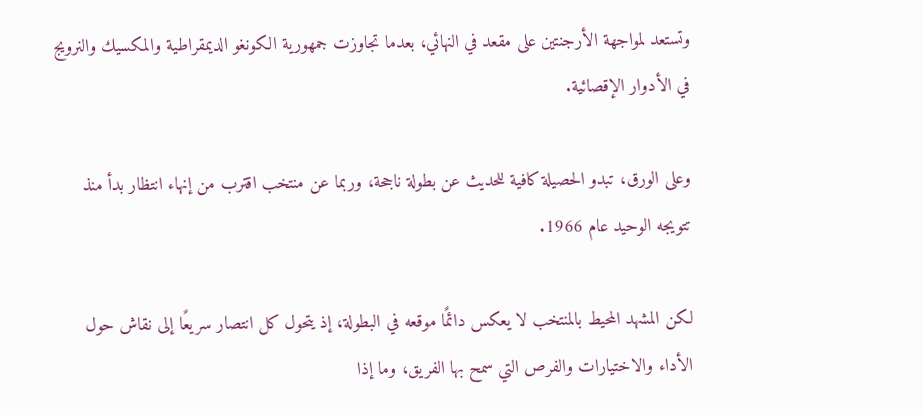وتستعد لمواجهة الأرجنتين على مقعد في النهائي، بعدما تجاوزت جمهورية الكونغو الديمقراطية والمكسيك والنرويج في الأدوار الإقصائية.

وعلى الورق، تبدو الحصيلة كافية للحديث عن بطولة ناجحة، وربما عن منتخب اقترب من إنهاء انتظار بدأ منذ تتويجه الوحيد عام 1966.

لكن المشهد المحيط بالمنتخب لا يعكس دائمًا موقعه في البطولة، إذ يتحول كل انتصار سريعًا إلى نقاش حول الأداء والاختيارات والفرص التي سمح بها الفريق، وما إذا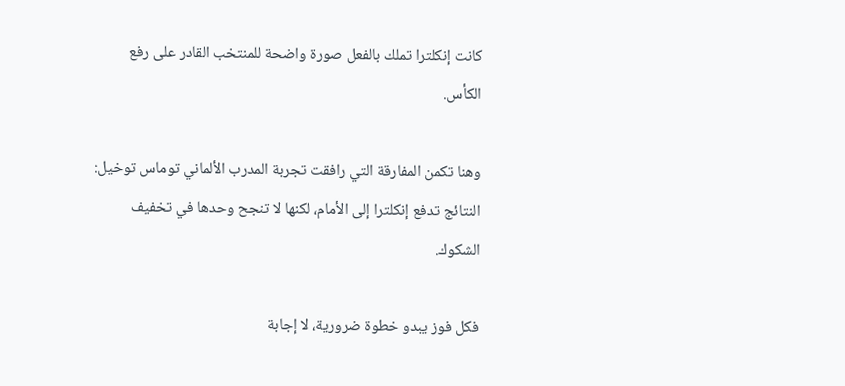كانت إنكلترا تملك بالفعل صورة واضحة للمنتخب القادر على رفع الكأس.

وهنا تكمن المفارقة التي رافقت تجربة المدرب الألماني توماس توخيل: النتائج تدفع إنكلترا إلى الأمام، لكنها لا تنجح وحدها في تخفيف الشكوك.

فكل فوز يبدو خطوة ضرورية، لا إجابة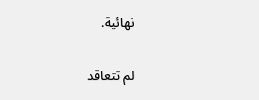نهائية.

لم تتعاقد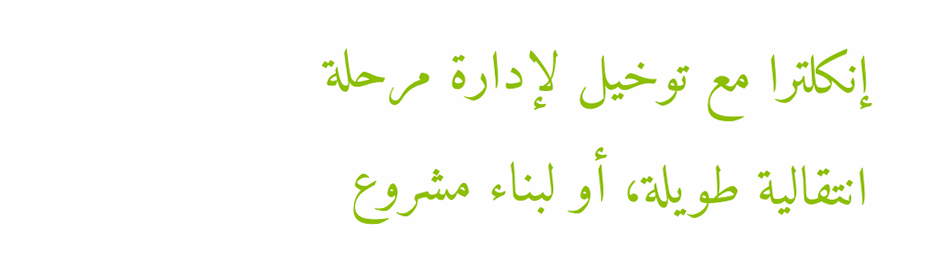إنكلترا مع توخيل لإدارة مرحلة انتقالية طويلة، أو لبناء مشروع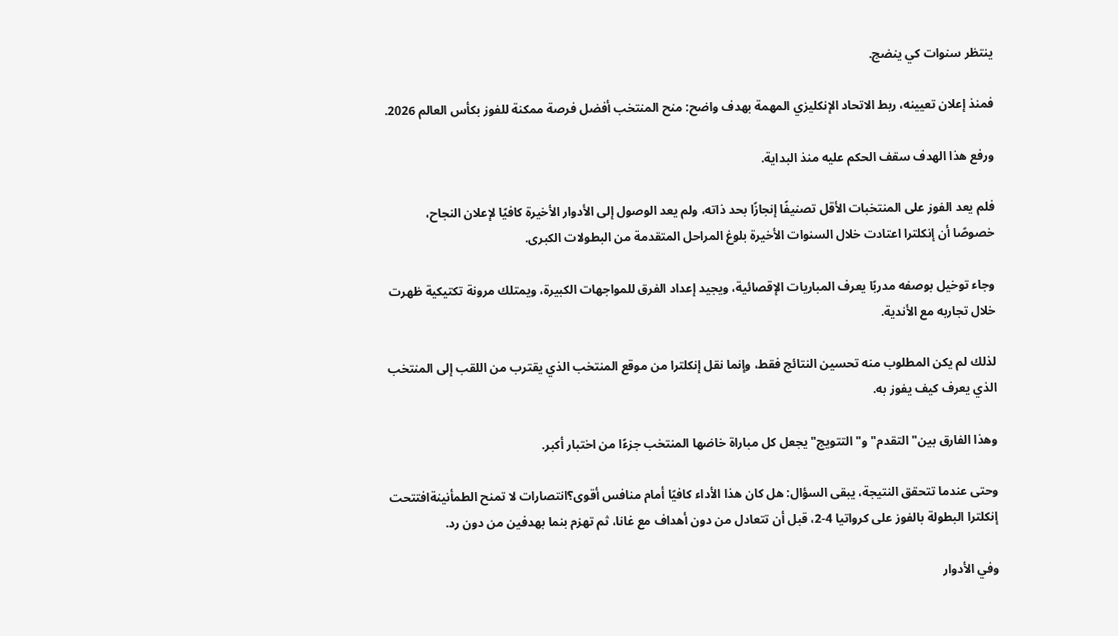ينتظر سنوات كي ينضج.

فمنذ إعلان تعيينه، ربط الاتحاد الإنكليزي المهمة بهدف واضح: منح المنتخب أفضل فرصة ممكنة للفوز بكأس العالم 2026.

ورفع هذا الهدف سقف الحكم عليه منذ البداية.

فلم يعد الفوز على المنتخبات الأقل تصنيفًا إنجازًا بحد ذاته، ولم يعد الوصول إلى الأدوار الأخيرة كافيًا لإعلان النجاح، خصوصًا أن إنكلترا اعتادت خلال السنوات الأخيرة بلوغ المراحل المتقدمة من البطولات الكبرى.

وجاء توخيل بوصفه مدربًا يعرف المباريات الإقصائية، ويجيد إعداد الفرق للمواجهات الكبيرة، ويمتلك مرونة تكتيكية ظهرت خلال تجاربه مع الأندية.

لذلك لم يكن المطلوب منه تحسين النتائج فقط، وإنما نقل إنكلترا من موقع المنتخب الذي يقترب من اللقب إلى المنتخب الذي يعرف كيف يفوز به.

وهذا الفارق بين" التقدم" و" التتويج" يجعل كل مباراة خاضها المنتخب جزءًا من اختبار أكبر.

وحتى عندما تتحقق النتيجة، يبقى السؤال: هل كان هذا الأداء كافيًا أمام منافس أقوى؟انتصارات لا تمنح الطمأنينةافتتحت إنكلترا البطولة بالفوز على كرواتيا 4-2، قبل أن تتعادل من دون أهداف مع غانا، ثم تهزم بنما بهدفين من دون رد.

وفي الأدوار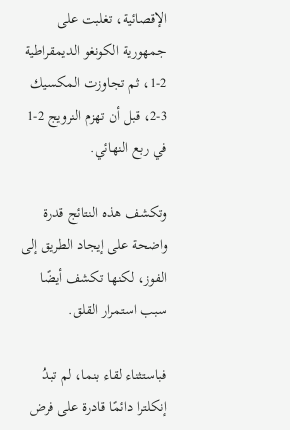الإقصائية، تغلبت على جمهورية الكونغو الديمقراطية 2-1، ثم تجاوزت المكسيك 3-2، قبل أن تهزم النرويج 2-1 في ربع النهائي.

وتكشف هذه النتائج قدرة واضحة على إيجاد الطريق إلى الفوز، لكنها تكشف أيضًا سبب استمرار القلق.

فباستثناء لقاء بنما، لم تبدُ إنكلترا دائمًا قادرة على فرض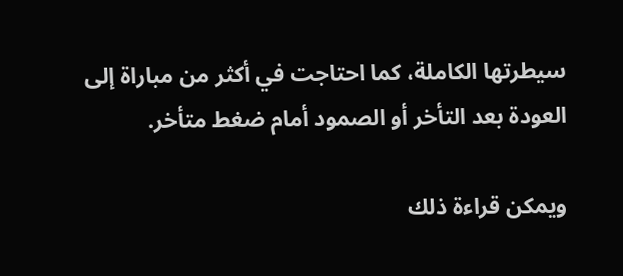سيطرتها الكاملة، كما احتاجت في أكثر من مباراة إلى العودة بعد التأخر أو الصمود أمام ضغط متأخر.

ويمكن قراءة ذلك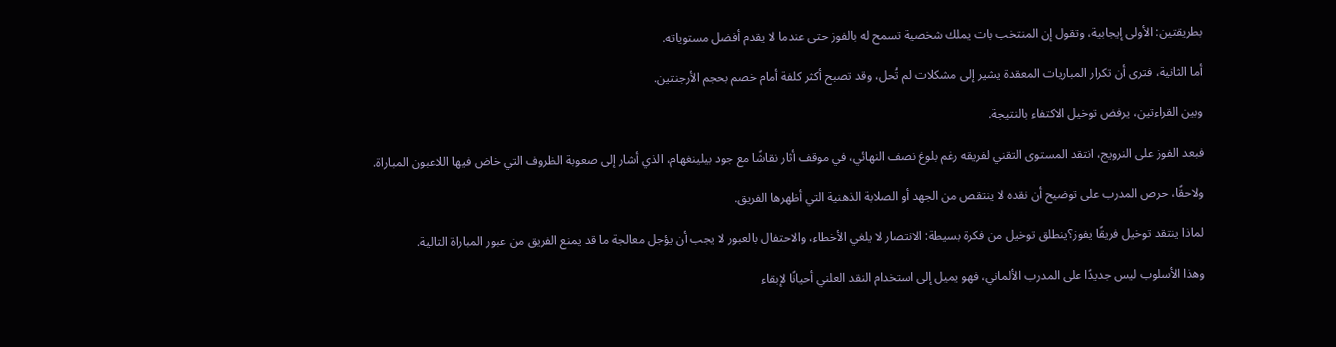بطريقتين: الأولى إيجابية، وتقول إن المنتخب بات يملك شخصية تسمح له بالفوز حتى عندما لا يقدم أفضل مستوياته.

أما الثانية، فترى أن تكرار المباريات المعقدة يشير إلى مشكلات لم تُحل، وقد تصبح أكثر كلفة أمام خصم بحجم الأرجنتين.

وبين القراءتين، يرفض توخيل الاكتفاء بالنتيجة.

فبعد الفوز على النرويج، انتقد المستوى التقني لفريقه رغم بلوغ نصف النهائي، في موقف أثار نقاشًا مع جود بيلينغهام، الذي أشار إلى صعوبة الظروف التي خاض فيها اللاعبون المباراة.

ولاحقًا، حرص المدرب على توضيح أن نقده لا ينتقص من الجهد أو الصلابة الذهنية التي أظهرها الفريق.

لماذا ينتقد توخيل فريقًا يفوز؟ينطلق توخيل من فكرة بسيطة: الانتصار لا يلغي الأخطاء، والاحتفال بالعبور لا يجب أن يؤجل معالجة ما قد يمنع الفريق من عبور المباراة التالية.

وهذا الأسلوب ليس جديدًا على المدرب الألماني، فهو يميل إلى استخدام النقد العلني أحيانًا لإبقاء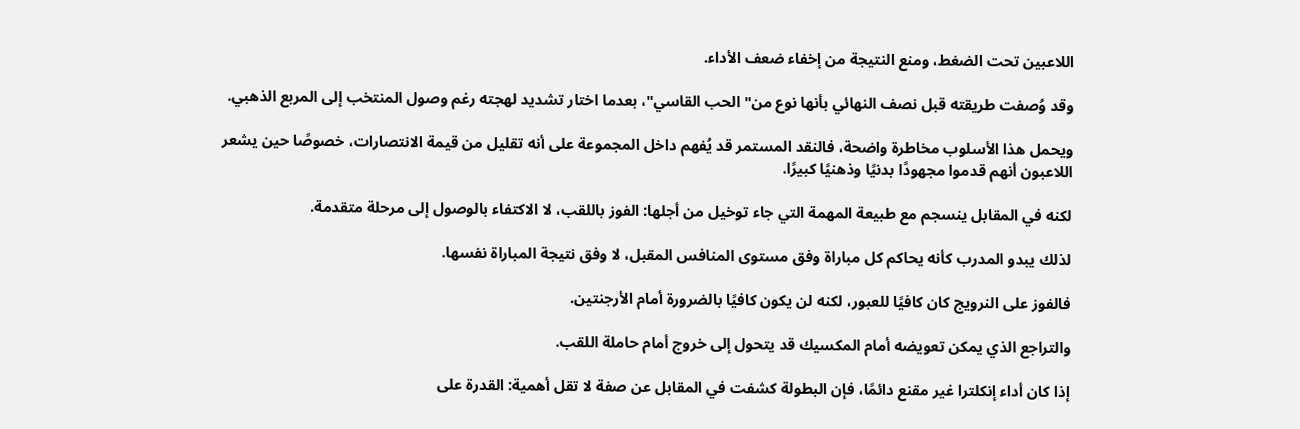اللاعبين تحت الضغط، ومنع النتيجة من إخفاء ضعف الأداء.

وقد وُصفت طريقته قبل نصف النهائي بأنها نوع من" الحب القاسي"، بعدما اختار تشديد لهجته رغم وصول المنتخب إلى المربع الذهبي.

ويحمل هذا الأسلوب مخاطرة واضحة، فالنقد المستمر قد يُفهم داخل المجموعة على أنه تقليل من قيمة الانتصارات، خصوصًا حين يشعر اللاعبون أنهم قدموا مجهودًا بدنيًا وذهنيًا كبيرًا.

لكنه في المقابل ينسجم مع طبيعة المهمة التي جاء توخيل من أجلها: الفوز باللقب، لا الاكتفاء بالوصول إلى مرحلة متقدمة.

لذلك يبدو المدرب كأنه يحاكم كل مباراة وفق مستوى المنافس المقبل، لا وفق نتيجة المباراة نفسها.

فالفوز على النرويج كان كافيًا للعبور، لكنه لن يكون كافيًا بالضرورة أمام الأرجنتين.

والتراجع الذي يمكن تعويضه أمام المكسيك قد يتحول إلى خروج أمام حاملة اللقب.

إذا كان أداء إنكلترا غير مقنع دائمًا، فإن البطولة كشفت في المقابل عن صفة لا تقل أهمية: القدرة على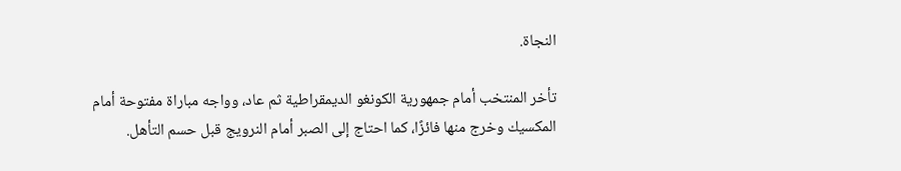النجاة.

تأخر المنتخب أمام جمهورية الكونغو الديمقراطية ثم عاد، وواجه مباراة مفتوحة أمام المكسيك وخرج منها فائزًا، كما احتاج إلى الصبر أمام النرويج قبل حسم التأهل.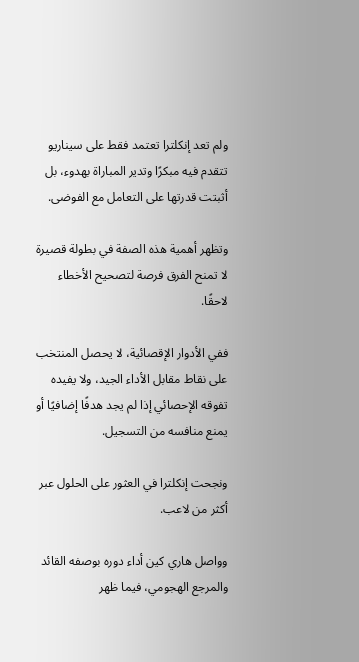ولم تعد إنكلترا تعتمد فقط على سيناريو تتقدم فيه مبكرًا وتدير المباراة بهدوء، بل أثبتت قدرتها على التعامل مع الفوضى.

وتظهر أهمية هذه الصفة في بطولة قصيرة لا تمنح الفرق فرصة لتصحيح الأخطاء لاحقًا.

ففي الأدوار الإقصائية، لا يحصل المنتخب على نقاط مقابل الأداء الجيد، ولا يفيده تفوقه الإحصائي إذا لم يجد هدفًا إضافيًا أو يمنع منافسه من التسجيل.

ونجحت إنكلترا في العثور على الحلول عبر أكثر من لاعب.

وواصل هاري كين أداء دوره بوصفه القائد والمرجع الهجومي، فيما ظهر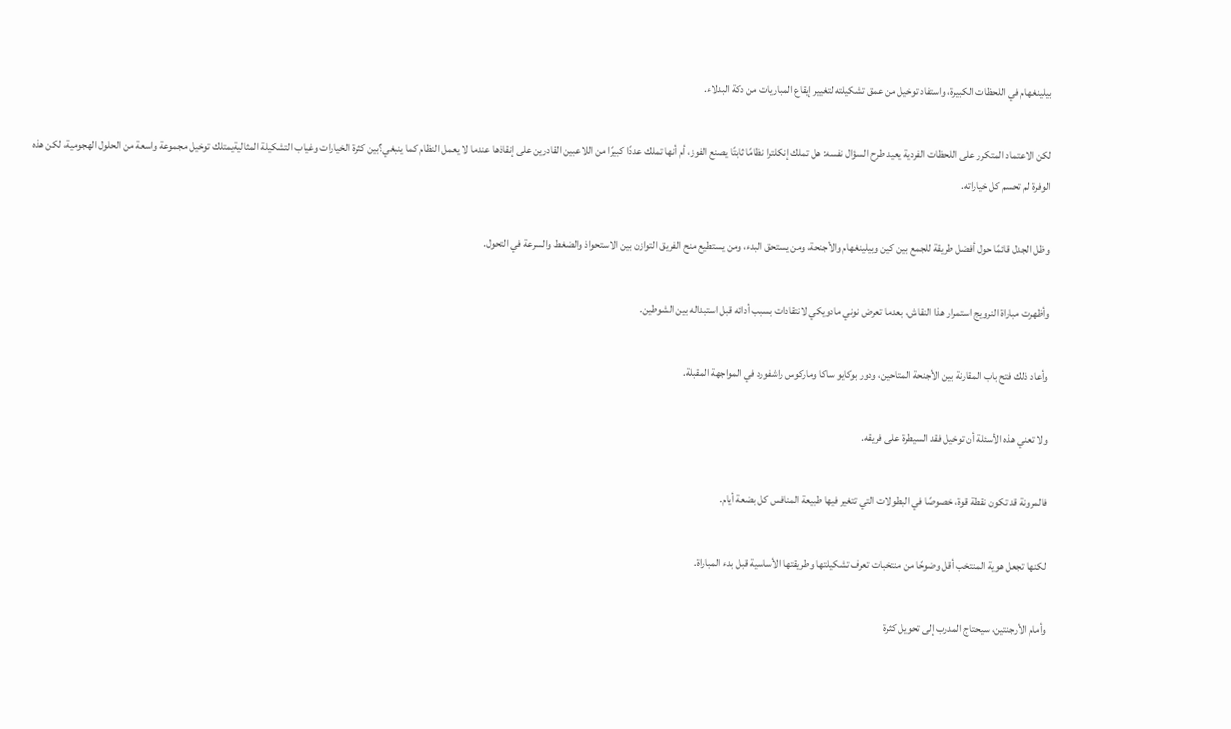بيلينغهام في اللحظات الكبيرة، واستفاد توخيل من عمق تشكيلته لتغيير إيقاع المباريات من دكة البدلاء.

لكن الاعتماد المتكرر على اللحظات الفردية يعيد طرح السؤال نفسه: هل تملك إنكلترا نظامًا ثابتًا يصنع الفوز، أم أنها تملك عددًا كبيرًا من اللاعبين القادرين على إنقاذها عندما لا يعمل النظام كما ينبغي؟بين كثرة الخيارات وغياب التشكيلة المثاليةيمتلك توخيل مجموعة واسعة من الحلول الهجومية، لكن هذه الوفرة لم تحسم كل خياراته.

وظل الجدل قائمًا حول أفضل طريقة للجمع بين كين وبيلينغهام والأجنحة، ومن يستحق البدء، ومن يستطيع منح الفريق التوازن بين الاستحواذ والضغط والسرعة في التحول.

وأظهرت مباراة النرويج استمرار هذا النقاش، بعدما تعرض نوني مادويكي لانتقادات بسبب أدائه قبل استبداله بين الشوطين.

وأعاد ذلك فتح باب المقارنة بين الأجنحة المتاحين، ودور بوكايو ساكا وماركوس راشفورد في المواجهة المقبلة.

ولا تعني هذه الأسئلة أن توخيل فقد السيطرة على فريقه.

فالمرونة قد تكون نقطة قوة، خصوصًا في البطولات التي تتغير فيها طبيعة المنافس كل بضعة أيام.

لكنها تجعل هوية المنتخب أقل وضوحًا من منتخبات تعرف تشكيلتها وطريقتها الأساسية قبل بدء المباراة.

وأمام الأرجنتين، سيحتاج المدرب إلى تحويل كثرة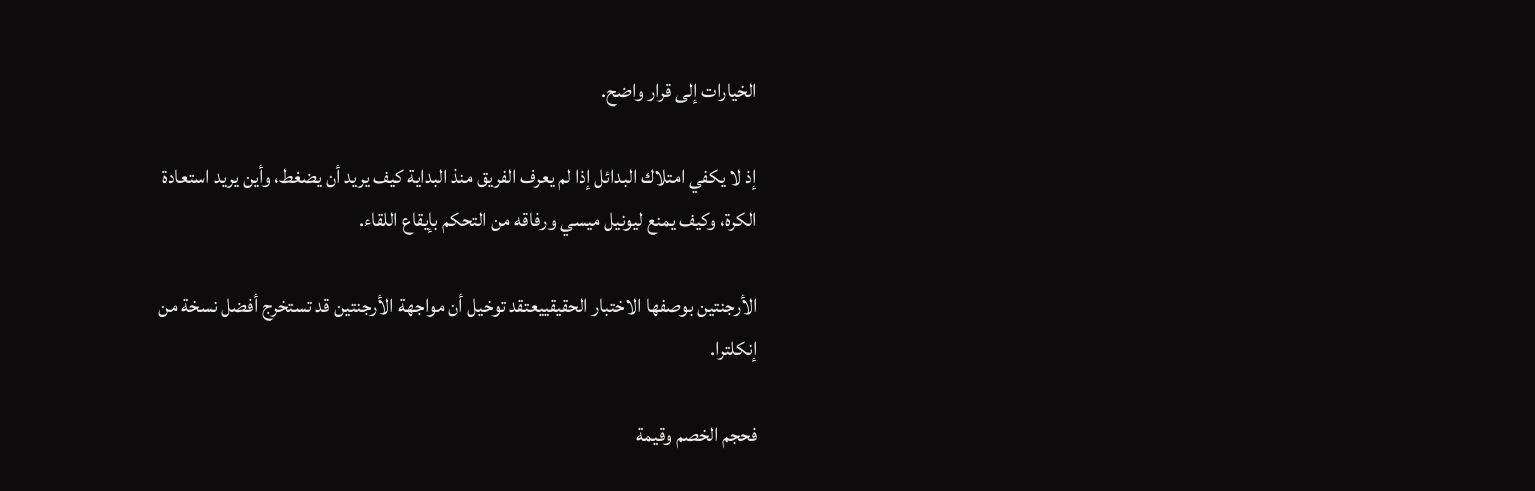الخيارات إلى قرار واضح.

إذ لا يكفي امتلاك البدائل إذا لم يعرف الفريق منذ البداية كيف يريد أن يضغط، وأين يريد استعادة الكرة، وكيف يمنع ليونيل ميسي ورفاقه من التحكم بإيقاع اللقاء.

الأرجنتين بوصفها الاختبار الحقيقييعتقد توخيل أن مواجهة الأرجنتين قد تستخرج أفضل نسخة من إنكلترا.

فحجم الخصم وقيمة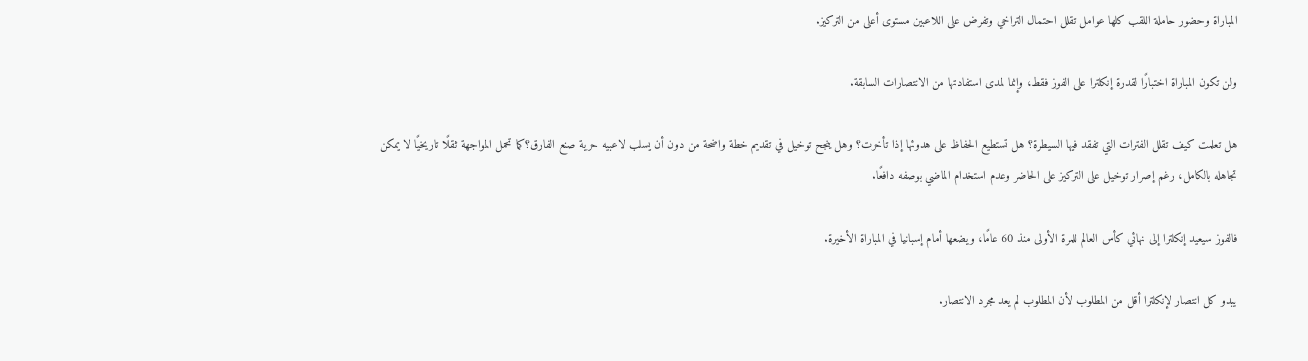المباراة وحضور حاملة اللقب كلها عوامل تقلل احتمال التراخي وتفرض على اللاعبين مستوى أعلى من التركيز.

ولن تكون المباراة اختبارًا لقدرة إنكلترا على الفوز فقط، وإنما لمدى استفادتها من الانتصارات السابقة.

هل تعلمت كيف تقلل الفترات التي تفقد فيها السيطرة؟ هل تستطيع الحفاظ على هدوئها إذا تأخرت؟ وهل ينجح توخيل في تقديم خطة واضحة من دون أن يسلب لاعبيه حرية صنع الفارق؟كما تحمل المواجهة ثقلًا تاريخيًا لا يمكن تجاهله بالكامل، رغم إصرار توخيل على التركيز على الحاضر وعدم استخدام الماضي بوصفه دافعًا.

فالفوز سيعيد إنكلترا إلى نهائي كأس العالم للمرة الأولى منذ 60 عامًا، ويضعها أمام إسبانيا في المباراة الأخيرة.

يبدو كل انتصار لإنكلترا أقل من المطلوب لأن المطلوب لم يعد مجرد الانتصار.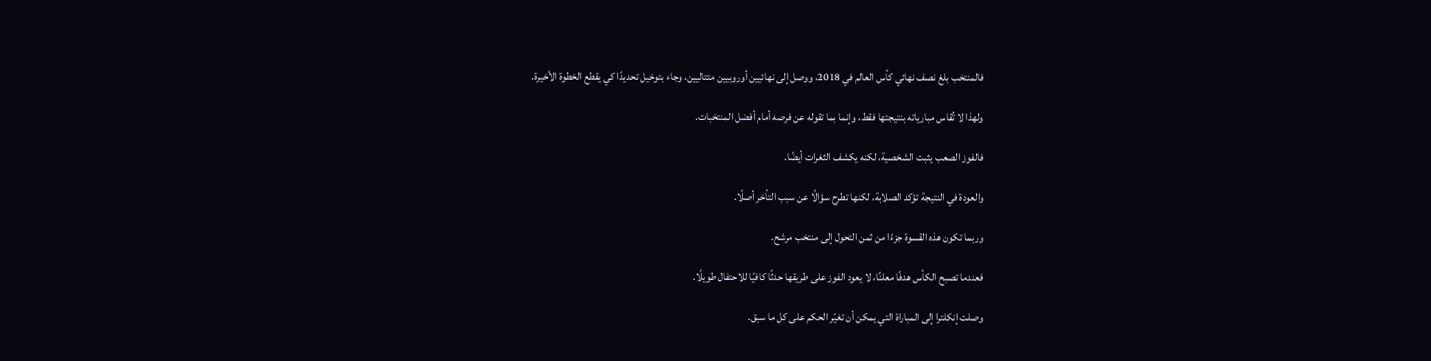فالمنتخب بلغ نصف نهائي كأس العالم في 2018، ووصل إلى نهائيين أوروبيين متتاليين، وجاء بتوخيل تحديدًا كي يقطع الخطوة الأخيرة.

ولهذا لا تُقاس مبارياته بنتيجتها فقط، وإنما بما تقوله عن فرصه أمام أفضل المنتخبات.

فالفوز الصعب يثبت الشخصية، لكنه يكشف الثغرات أيضًا.

والعودة في النتيجة تؤكد الصلابة، لكنها تطرح سؤالًا عن سبب التأخر أصلًا.

وربما تكون هذه القسوة جزءًا من ثمن التحول إلى منتخب مرشح.

فعندما تصبح الكأس هدفًا معلنًا، لا يعود الفوز على طريقها حدثًا كافيًا للاحتفال طويلًا.

وصلت إنكلترا إلى المباراة التي يمكن أن تغيّر الحكم على كل ما سبق.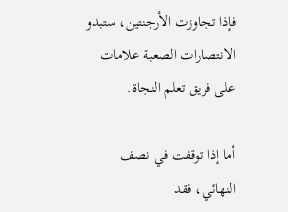فإذا تجاوزت الأرجنتين، ستبدو الانتصارات الصعبة علامات على فريق تعلم النجاة.

أما إذا توقفت في نصف النهائي، فقد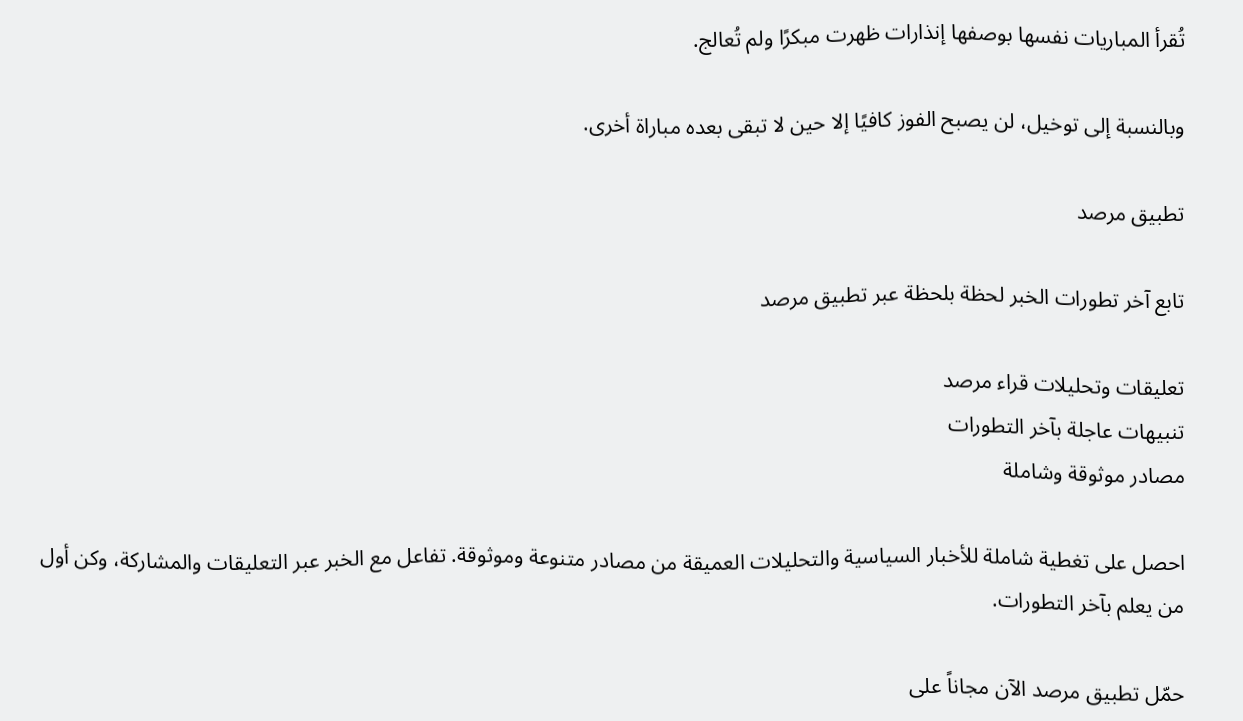تُقرأ المباريات نفسها بوصفها إنذارات ظهرت مبكرًا ولم تُعالج.

وبالنسبة إلى توخيل، لن يصبح الفوز كافيًا إلا حين لا تبقى بعده مباراة أخرى.

تطبيق مرصد

تابع آخر تطورات الخبر لحظة بلحظة عبر تطبيق مرصد

تعليقات وتحليلات قراء مرصد
تنبيهات عاجلة بآخر التطورات
مصادر موثوقة وشاملة

احصل على تغطية شاملة للأخبار السياسية والتحليلات العميقة من مصادر متنوعة وموثوقة. تفاعل مع الخبر عبر التعليقات والمشاركة، وكن أول من يعلم بآخر التطورات.

حمّل تطبيق مرصد الآن مجاناً على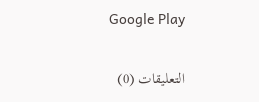Google Play

التعليقات (0)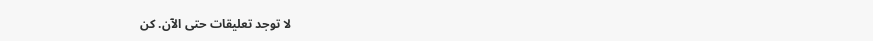لا توجد تعليقات حتى الآن. كن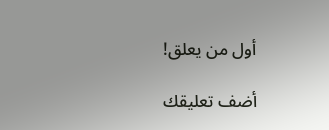أول من يعلق!

أضف تعليقك